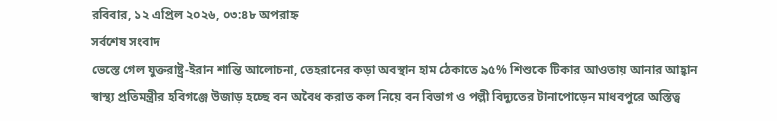রবিবার, ১২ এপ্রিল ২০২৬, ০৩:৪৮ অপরাহ্ন
সর্বশেষ সংবাদ
ভেস্তে গেল যুক্তরাষ্ট্র-ইরান শান্তি আলোচনা, তেহরানের কড়া অবস্থান হাম ঠেকাতে ৯৫% শিশুকে টিকার আওতায় আনার আহ্বান স্বাস্থ্য প্রতিমন্ত্রীর হবিগঞ্জে উজাড় হচ্ছে বন অবৈধ করাত কল নিয়ে বন বিভাগ ও পল্লী বিদ্যুতের টানাপোড়েন মাধবপুরে অস্তিত্ব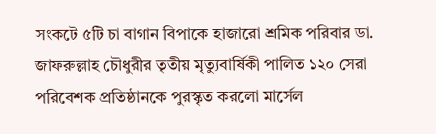সংকটে ৫টি চা বাগান বিপাকে হাজারো শ্রমিক পরিবার ডা. জাফরুল্লাহ চৌধুরীর তৃতীয় মৃত্যুবার্ষিকী পালিত ১২০ সেরা পরিবেশক প্রতিষ্ঠানকে পুরস্কৃত করলো মার্সেল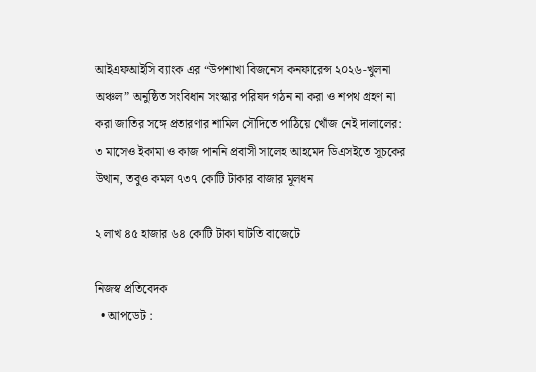আইএফআইসি ব্যাংক এর “উপশাখা বিজনেস কনফারেন্স ২০২৬-খুলনা অঞ্চল” অনুষ্ঠিত সংবিধান সংস্কার পরিষদ গঠন না করা ও শপথ গ্রহণ না করা জাতির সঙ্গে প্রতারণার শামিল সৌদিতে পাঠিয়ে খোঁজ নেই দালালের: ৩ মাসেও ইকামা ও কাজ পাননি প্রবাসী সালেহ আহমেদ ডিএসইতে সূচকের উত্থান, তবুও কমল ৭৩৭ কোটি টাকার বাজার মূলধন

২ লাখ ৪৫ হাজার ৬৪ কোটি টাকা ঘাটতি বাজেটে

নিজস্ব প্রতিবেদক
  • আপডেট :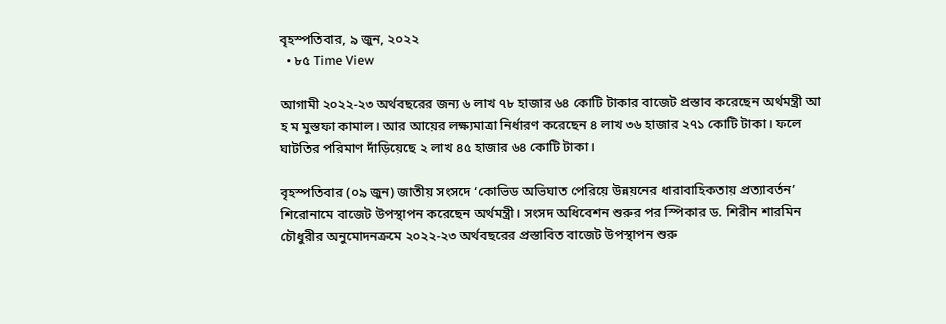বৃহস্পতিবার, ৯ জুন, ২০২২
  • ৮৫ Time View

আগামী ২০২২-২৩ অর্থবছরের জন্য ৬ লাখ ৭৮ হাজার ৬৪ কোটি টাকার বাজেট প্রস্তাব করেছেন অর্থমন্ত্রী আ হ ম মুস্তফা কামাল। আর আয়ের লক্ষ্যমাত্রা নির্ধারণ করেছেন ৪ লাখ ৩৬ হাজার ২৭১ কোটি টাকা। ফলে ঘাটতির পরিমাণ দাঁড়িয়েছে ২ লাখ ৪৫ হাজার ৬৪ কোটি টাকা।

বৃহস্পতিবার (০৯ জুন) জাতীয় সংসদে ‘কোভিড অভিঘাত পেরিয়ে উন্নয়নের ধারাবাহিকতায় প্রত্যাবর্তন’ শিরোনামে বাজেট উপস্থাপন করেছেন অর্থমন্ত্রী। সংসদ অধিবেশন শুরুর পর স্পিকার ড. শিরীন শারমিন চৌধুরীর অনুমোদনক্রমে ২০২২-২৩ অর্থবছরের প্রস্তাবিত বাজেট উপস্থাপন শুরু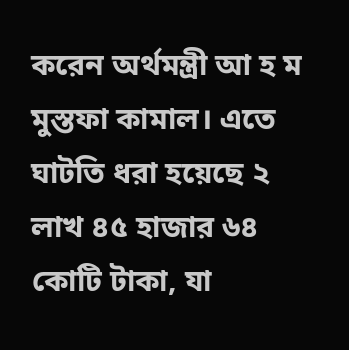করেন অর্থমন্ত্রী আ হ ম মুস্তফা কামাল। এতে ঘাটতি ধরা হয়েছে ২ লাখ ৪৫ হাজার ৬৪ কোটি টাকা, যা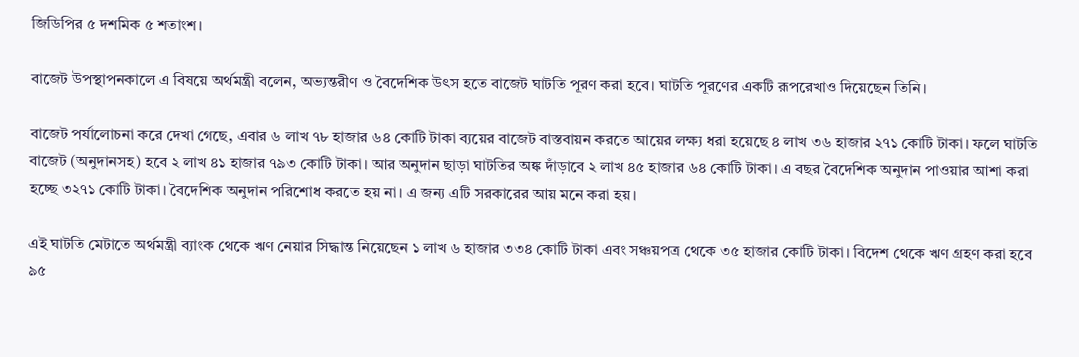জিডিপির ৫ দশমিক ৫ শতাংশ।

বাজেট উপস্থাপনকালে এ বিষয়ে অর্থমন্ত্রী বলেন, অভ্যন্তরীণ ও বৈদেশিক উৎস হতে বাজেট ঘাটতি পূরণ করা হবে। ঘাটতি পূরণের একটি রূপরেখাও দিয়েছেন তিনি।

বাজেট পর্যালোচনা করে দেখা গেছে, এবার ৬ লাখ ৭৮ হাজার ৬৪ কোটি টাকা ব্যয়ের বাজেট বাস্তবায়ন করতে আয়ের লক্ষ্য ধরা হয়েছে ৪ লাখ ৩৬ হাজার ২৭১ কোটি টাকা। ফলে ঘাটতি বাজেট (অনুদানসহ) হবে ২ লাখ ৪১ হাজার ৭৯৩ কোটি টাকা। আর অনুদান ছাড়া ঘাটতির অঙ্ক দাঁড়াবে ২ লাখ ৪৫ হাজার ৬৪ কোটি টাকা। এ বছর বৈদেশিক অনুদান পাওয়ার আশা করা হচ্ছে ৩২৭১ কোটি টাকা। বৈদেশিক অনুদান পরিশোধ করতে হয় না। এ জন্য এটি সরকারের আয় মনে করা হয়।

এই ঘাটতি মেটাতে অর্থমন্ত্রী ব্যাংক থেকে ঋণ নেয়ার সিদ্ধান্ত নিয়েছেন ১ লাখ ৬ হাজার ৩৩৪ কোটি টাকা এবং সঞ্চয়পত্র থেকে ৩৫ হাজার কোটি টাকা। বিদেশ থেকে ঋণ গ্রহণ করা হবে ৯৫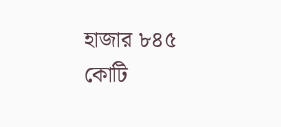হাজার ৮৪৫ কোটি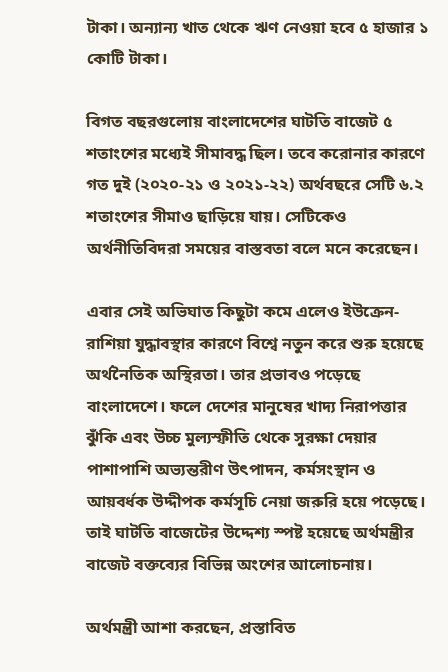টাকা। অন্যান্য খাত থেকে ঋণ নেওয়া হবে ৫ হাজার ১ কোটি টাকা।

বিগত বছরগুলোয় বাংলাদেশের ঘাটতি বাজেট ৫ শতাংশের মধ্যেই সীমাবদ্ধ ছিল। তবে করোনার কারণে গত দুই (২০২০-২১ ও ২০২১-২২) অর্থবছরে সেটি ৬.২ শতাংশের সীমাও ছাড়িয়ে যায়। সেটিকেও অর্থনীতিবিদরা সময়ের বাস্তবতা বলে মনে করেছেন।

এবার সেই অভিঘাত কিছুটা কমে এলেও ইউক্রেন-রাশিয়া যুদ্ধাবস্থার কারণে বিশ্বে নতুন করে শুরু হয়েছে অর্থনৈতিক অস্থিরতা। তার প্রভাবও পড়েছে বাংলাদেশে। ফলে দেশের মানুষের খাদ্য নিরাপত্তার ঝুঁকি এবং উচ্চ মুল্যস্ফীতি থেকে সুরক্ষা দেয়ার পাশাপাশি অভ্যন্তরীণ উৎপাদন, কর্মসংস্থান ও আয়বর্ধক উদ্দীপক কর্মসূচি নেয়া জরুরি হয়ে পড়েছে। তাই ঘাটতি বাজেটের উদ্দেশ্য স্পষ্ট হয়েছে অর্থমন্ত্রীর বাজেট বক্তব্যের বিভিন্ন অংশের আলোচনায়।

অর্থমন্ত্রী আশা করছেন, প্রস্তাবিত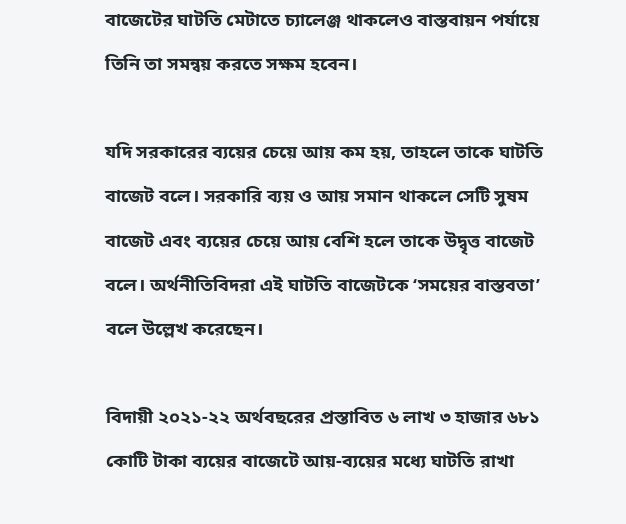বাজেটের ঘাটতি মেটাতে চ্যালেঞ্জ থাকলেও বাস্তবায়ন পর্যায়ে তিনি তা সমন্বয় করতে সক্ষম হবেন।

যদি সরকারের ব্যয়ের চেয়ে আয় কম হয়, তাহলে তাকে ঘাটতি বাজেট বলে। সরকারি ব্যয় ও আয় সমান থাকলে সেটি সুষম বাজেট এবং ব্যয়ের চেয়ে আয় বেশি হলে তাকে উদ্বৃত্ত বাজেট বলে। অর্থনীতিবিদরা এই ঘাটতি বাজেটকে ‘সময়ের বাস্তবতা’ বলে উল্লেখ করেছেন।

বিদায়ী ২০২১-২২ অর্থবছরের প্রস্তাবিত ৬ লাখ ৩ হাজার ৬৮১ কোটি টাকা ব্যয়ের বাজেটে আয়-ব্যয়ের মধ্যে ঘাটতি রাখা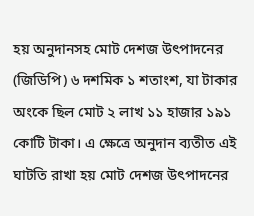হয় অনুদানসহ মোট দেশজ উৎপাদনের (জিডিপি) ৬ দশমিক ১ শতাংশ, যা টাকার অংকে ছিল মোট ২ লাখ ১১ হাজার ১৯১ কোটি টাকা। এ ক্ষেত্রে অনুদান ব্যতীত এই ঘাটতি রাখা হয় মোট দেশজ উৎপাদনের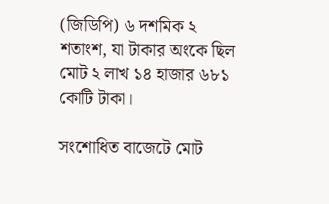(জিডিপি) ৬ দশমিক ২ শতাংশ, যা টাকার অংকে ছিল মোট ২ লাখ ১৪ হাজার ৬৮১ কোটি টাকা।

সংশোধিত বাজেটে মোট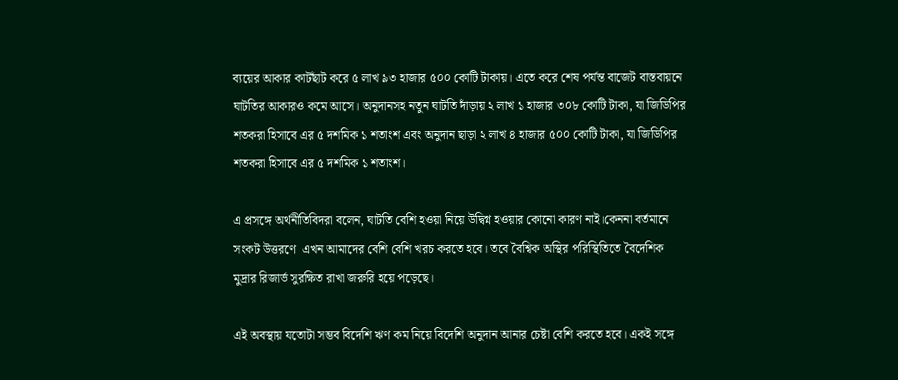ব্যয়ের আকার কাটছাঁট করে ৫ লাখ ৯৩ হাজার ৫০০ কোটি টাকায়। এতে করে শেষ পর্যন্ত বাজেট বাস্তবায়নে ঘাটতির আকারও কমে আসে। অনুদানসহ নতুন ঘাটতি দাঁড়ায় ২ লাখ ১ হাজার ৩০৮ কোটি টাকা, যা জিডিপির শতকরা হিসাবে এর ৫ দশমিক ১ শতাংশ এবং অনুদান ছাড়া ২ লাখ ৪ হাজার ৫০০ কোটি টাকা, যা জিডিপির শতকরা হিসাবে এর ৫ দশমিক ১ শতাংশ।

এ প্রসঙ্গে অর্থনীতিবিদরা বলেন, ঘাটতি বেশি হওয়া নিয়ে উদ্বিগ্ন হওয়ার কোনো কারণ নাই।কেননা বর্তমানে  সংকট উত্তরণে  এখন আমাদের বেশি বেশি খরচ করতে হবে। তবে বৈশ্বিক অস্থির পরিস্থিতিতে বৈদেশিক মুদ্রার রিজার্ভ সুরক্ষিত রাখা জরুরি হয়ে পড়েছে।

এই অবস্থায় যতোটা সম্ভব বিদেশি ঋণ কম নিয়ে বিদেশি অনুদান আনার চেষ্টা বেশি করতে হবে। একই সঙ্গে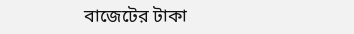বাজেটের টাকা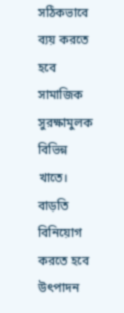সঠিকভাবে ব্যয় করতে হবে সামাজিক সুরক্ষামুলক বিভিন্ন খাতে। বাড়তি বিনিয়োগ করতে হবে উৎপাদন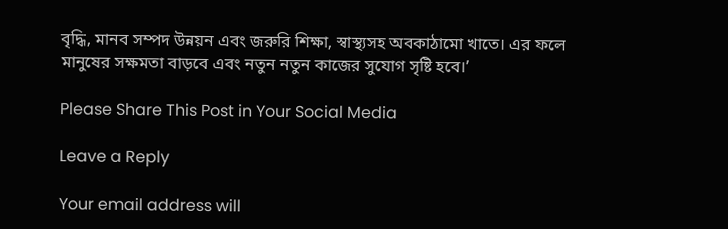বৃদ্ধি, মানব সম্পদ উন্নয়ন এবং জরুরি শিক্ষা, স্বাস্থ্যসহ অবকাঠামো খাতে। এর ফলে মানুষের সক্ষমতা বাড়বে এবং নতুন নতুন কাজের সুযোগ সৃষ্টি হবে।’

Please Share This Post in Your Social Media

Leave a Reply

Your email address will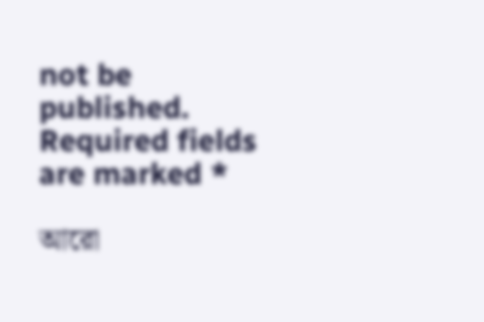not be published. Required fields are marked *

আরো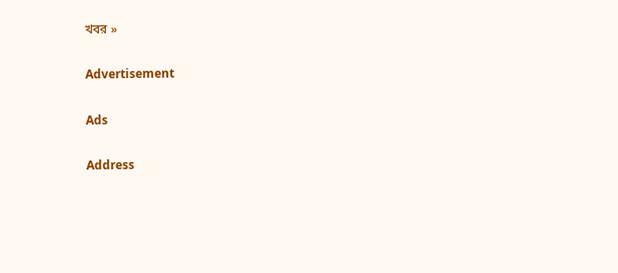খবর »

Advertisement

Ads

Address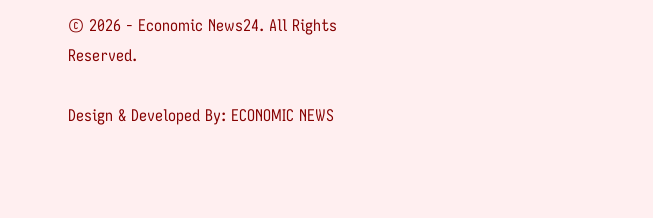© 2026 - Economic News24. All Rights Reserved.

Design & Developed By: ECONOMIC NEWS